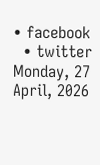• facebook
  • twitter
Monday, 27 April, 2026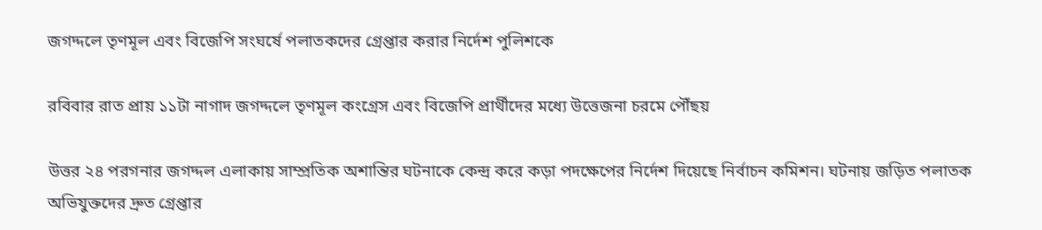জগদ্দলে তৃণমূল এবং বিজেপি সংঘর্ষে পলাতকদের গ্রেপ্তার করার নির্দেশ পুলিশকে

রবিবার রাত প্রায় ১১টা নাগাদ জগদ্দলে তৃণমূল কংগ্রেস এবং বিজেপি প্রার্থীদের মধ্যে উত্তেজনা চরমে পৌঁছয়

উত্তর ২৪ পরগনার জগদ্দল এলাকায় সাম্প্রতিক অশান্তির ঘটনাকে কেন্দ্র করে কড়া পদক্ষেপের নির্দেশ দিয়েছে নির্বাচন কমিশন। ঘটনায় জড়িত পলাতক অভিযুক্তদের দ্রুত গ্রেপ্তার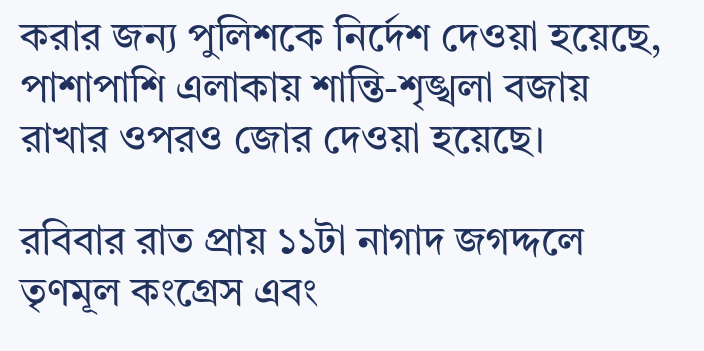করার জন্য পুলিশকে নির্দেশ দেওয়া হয়েছে, পাশাপাশি এলাকায় শান্তি-শৃঙ্খলা বজায় রাখার ওপরও জোর দেওয়া হয়েছে।

রবিবার রাত প্রায় ১১টা নাগাদ জগদ্দলে তৃণমূল কংগ্রেস এবং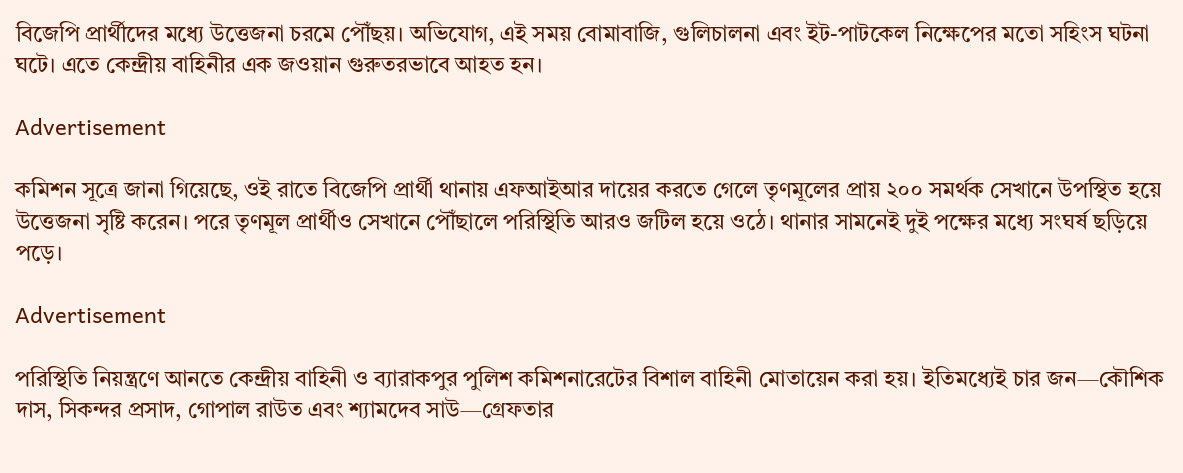বিজেপি প্রার্থীদের মধ্যে উত্তেজনা চরমে পৌঁছয়। অভিযোগ, এই সময় বোমাবাজি, গুলিচালনা এবং ইট-পাটকেল নিক্ষেপের মতো সহিংস ঘটনা ঘটে। এতে কেন্দ্রীয় বাহিনীর এক জওয়ান গুরুতরভাবে আহত হন।

Advertisement

কমিশন সূত্রে জানা গিয়েছে, ওই রাতে বিজেপি প্রার্থী থানায় এফআইআর দায়ের করতে গেলে তৃণমূলের প্রায় ২০০ সমর্থক সেখানে উপস্থিত হয়ে উত্তেজনা সৃষ্টি করেন। পরে তৃণমূল প্রার্থীও সেখানে পৌঁছালে পরিস্থিতি আরও জটিল হয়ে ওঠে। থানার সামনেই দুই পক্ষের মধ্যে সংঘর্ষ ছড়িয়ে পড়ে।

Advertisement

পরিস্থিতি নিয়ন্ত্রণে আনতে কেন্দ্রীয় বাহিনী ও ব্যারাকপুর পুলিশ কমিশনারেটের বিশাল বাহিনী মোতায়েন করা হয়। ইতিমধ্যেই চার জন—কৌশিক দাস, সিকন্দর প্রসাদ, গোপাল রাউত এবং শ্যামদেব সাউ—গ্রেফতার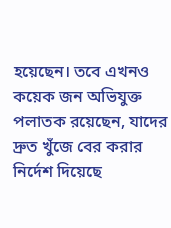হয়েছেন। তবে এখনও কয়েক জন অভিযুক্ত পলাতক রয়েছেন, যাদের দ্রুত খুঁজে বের করার নির্দেশ দিয়েছে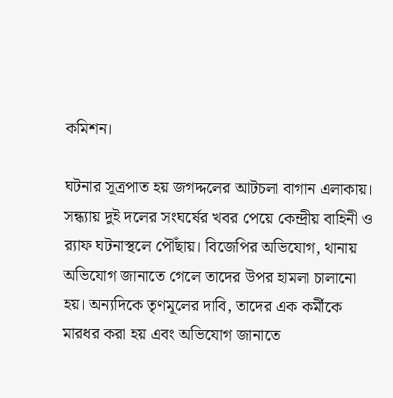কমিশন।

ঘটনার সূত্রপাত হয় জগদ্দলের আটচলা বাগান এলাকায়। সন্ধ্যায় দুই দলের সংঘর্ষের খবর পেয়ে কেন্দ্রীয় বাহিনী ও র‍্যাফ ঘটনাস্থলে পৌঁছায়। বিজেপির অভিযোগ, থানায় অভিযোগ জানাতে গেলে তাদের উপর হামলা চালানো হয়। অন্যদিকে তৃণমূলের দাবি, তাদের এক কর্মীকে মারধর করা হয় এবং অভিযোগ জানাতে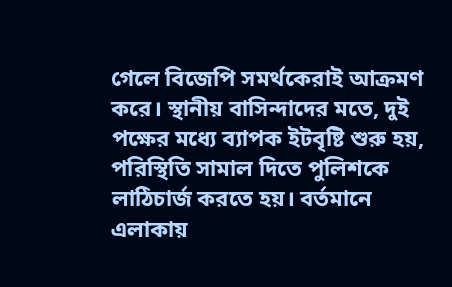গেলে বিজেপি সমর্থকেরাই আক্রমণ করে। স্থানীয় বাসিন্দাদের মতে, দুই পক্ষের মধ্যে ব্যাপক ইটবৃষ্টি শুরু হয়, পরিস্থিতি সামাল দিতে পুলিশকে লাঠিচার্জ করতে হয়। বর্তমানে এলাকায়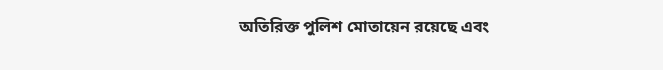অতিরিক্ত পুলিশ মোতায়েন রয়েছে এবং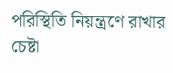পরিস্থিতি নিয়ন্ত্রণে রাখার চেষ্টা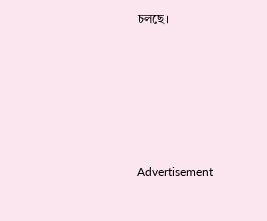চলছে।







Advertisement